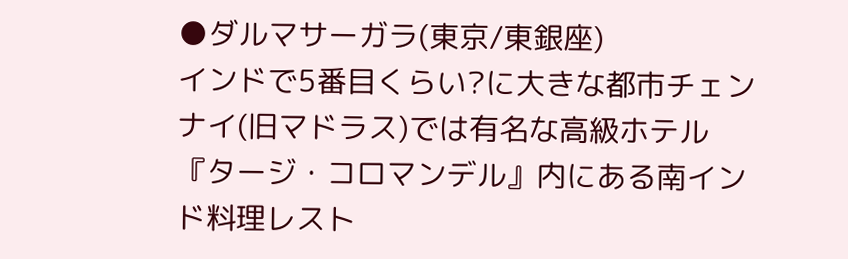●ダルマサーガラ(東京/東銀座)
インドで5番目くらい?に大きな都市チェンナイ(旧マドラス)では有名な高級ホテル『タージ・コロマンデル』内にある南インド料理レスト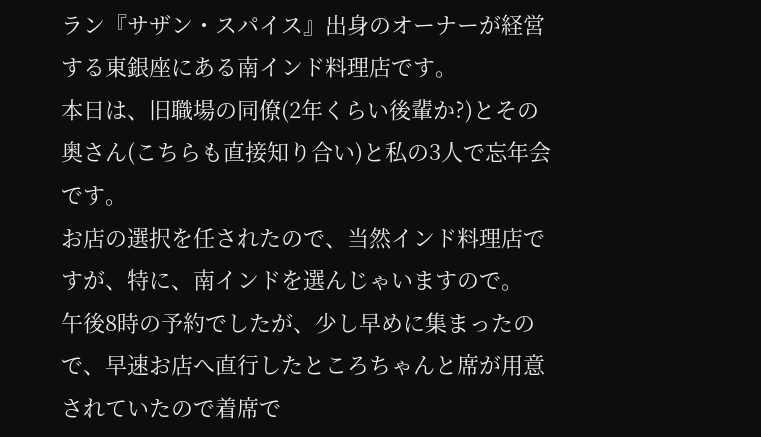ラン『サザン・スパイス』出身のオーナーが経営する東銀座にある南インド料理店です。
本日は、旧職場の同僚(2年くらい後輩か?)とその奥さん(こちらも直接知り合い)と私の3人で忘年会です。
お店の選択を任されたので、当然インド料理店ですが、特に、南インドを選んじゃいますので。
午後8時の予約でしたが、少し早めに集まったので、早速お店へ直行したところちゃんと席が用意されていたので着席で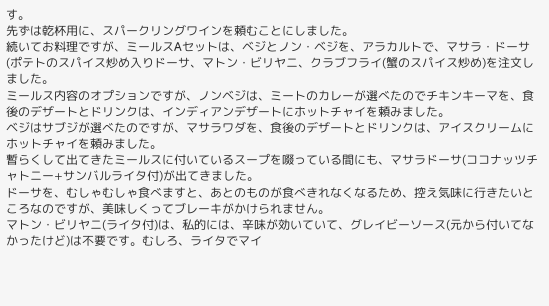す。
先ずは乾杯用に、スパークリングワインを頼むことにしました。
続いてお料理ですが、ミールスAセットは、ベジとノン・ベジを、アラカルトで、マサラ・ドーサ(ポテトのスパイス炒め入りドーサ、マトン・ビリヤニ、クラブフライ(蟹のスパイス炒め)を注文しました。
ミールス内容のオプションですが、ノンベジは、ミートのカレーが選べたのでチキンキーマを、食後のデザートとドリンクは、インディアンデザートにホットチャイを頼みました。
ベジはサブジが選べたのですが、マサラワダを、食後のデザートとドリンクは、アイスクリームにホットチャイを頼みました。
暫らくして出てきたミールスに付いているスープを啜っている間にも、マサラドーサ(ココナッツチャトニー+サンバルライタ付)が出てきました。
ドーサを、むしゃむしゃ食べますと、あとのものが食べきれなくなるため、控え気味に行きたいところなのですが、美味しくってブレーキがかけられません。
マトン・ビリヤニ(ライタ付)は、私的には、辛味が効いていて、グレイビーソース(元から付いてなかったけど)は不要です。むしろ、ライタでマイ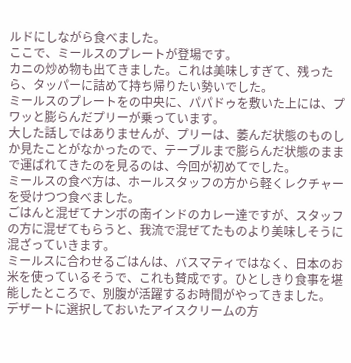ルドにしながら食べました。
ここで、ミールスのプレートが登場です。
カニの炒め物も出てきました。これは美味しすぎて、残ったら、タッパーに詰めて持ち帰りたい勢いでした。
ミールスのプレートをの中央に、パパドゥを敷いた上には、プワッと膨らんだプリーが乗っています。
大した話しではありませんが、プリーは、萎んだ状態のものしか見たことがなかったので、テーブルまで膨らんだ状態のままで運ばれてきたのを見るのは、今回が初めてでした。
ミールスの食べ方は、ホールスタッフの方から軽くレクチャーを受けつつ食べました。
ごはんと混ぜてナンボの南インドのカレー達ですが、スタッフの方に混ぜてもらうと、我流で混ぜてたものより美味しそうに混ざっていきます。
ミールスに合わせるごはんは、バスマティではなく、日本のお米を使っているそうで、これも賛成です。ひとしきり食事を堪能したところで、別腹が活躍するお時間がやってきました。
デザートに選択しておいたアイスクリームの方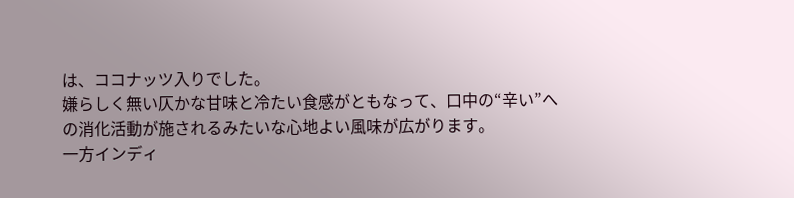は、ココナッツ入りでした。
嫌らしく無い仄かな甘味と冷たい食感がともなって、口中の“辛い”への消化活動が施されるみたいな心地よい風味が広がります。
一方インディ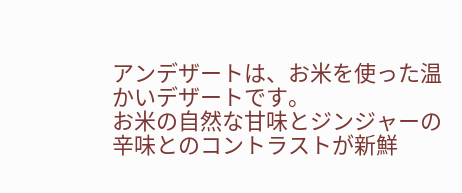アンデザートは、お米を使った温かいデザートです。
お米の自然な甘味とジンジャーの辛味とのコントラストが新鮮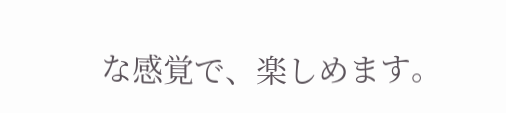な感覚で、楽しめます。